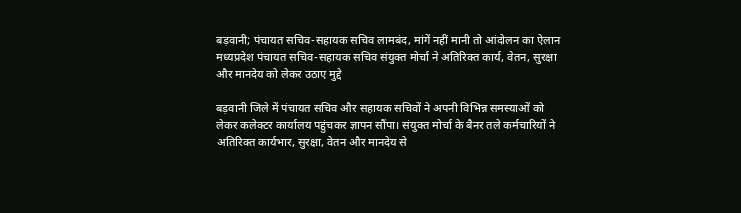बड़वानी; पंचायत सचिव-सहायक सचिव लामबंद, मांगें नहीं मानी तो आंदोलन का ऐलान
मध्यप्रदेश पंचायत सचिव-सहायक सचिव संयुक्त मोर्चा ने अतिरिक्त कार्य, वेतन, सुरक्षा और मानदेय को लेकर उठाए मुद्दे

बड़वानी जिले में पंचायत सचिव और सहायक सचिवों ने अपनी विभिन्न समस्याओं को लेकर कलेक्टर कार्यालय पहुंचकर ज्ञापन सौंपा। संयुक्त मोर्चा के बैनर तले कर्मचारियों ने अतिरिक्त कार्यभार, सुरक्षा, वेतन और मानदेय से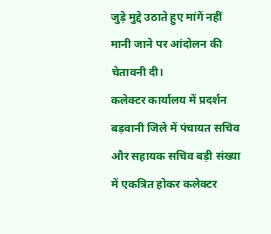जुड़े मुद्दे उठाते हुए मांगें नहीं मानी जाने पर आंदोलन की चेतावनी दी।
कलेक्टर कार्यालय में प्रदर्शन
बड़वानी जिले में पंचायत सचिव और सहायक सचिव बड़ी संख्या में एकत्रित होकर कलेक्टर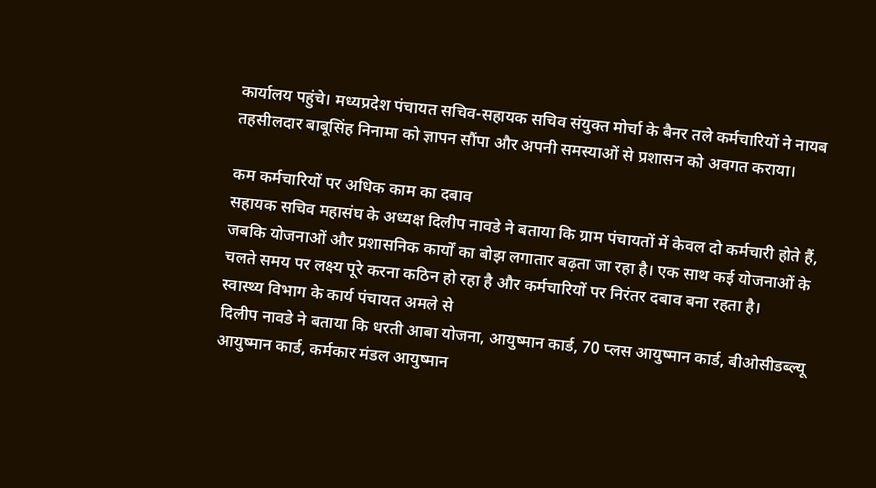कार्यालय पहुंचे। मध्यप्रदेश पंचायत सचिव-सहायक सचिव संयुक्त मोर्चा के बैनर तले कर्मचारियों ने नायब तहसीलदार बाबूसिंह निनामा को ज्ञापन सौंपा और अपनी समस्याओं से प्रशासन को अवगत कराया।

कम कर्मचारियों पर अधिक काम का दबाव
सहायक सचिव महासंघ के अध्यक्ष दिलीप नावडे ने बताया कि ग्राम पंचायतों में केवल दो कर्मचारी होते हैं, जबकि योजनाओं और प्रशासनिक कार्यों का बोझ लगातार बढ़ता जा रहा है। एक साथ कई योजनाओं के चलते समय पर लक्ष्य पूरे करना कठिन हो रहा है और कर्मचारियों पर निरंतर दबाव बना रहता है।
स्वास्थ्य विभाग के कार्य पंचायत अमले से
दिलीप नावडे ने बताया कि धरती आबा योजना, आयुष्मान कार्ड, 70 प्लस आयुष्मान कार्ड, बीओसीडब्ल्यू आयुष्मान कार्ड, कर्मकार मंडल आयुष्मान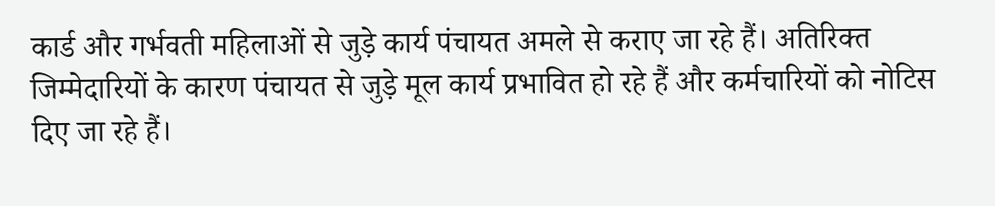कार्ड और गर्भवती महिलाओं से जुड़े कार्य पंचायत अमले से कराए जा रहे हैं। अतिरिक्त जिम्मेदारियों के कारण पंचायत से जुड़े मूल कार्य प्रभावित हो रहे हैं और कर्मचारियों को नोटिस दिए जा रहे हैं।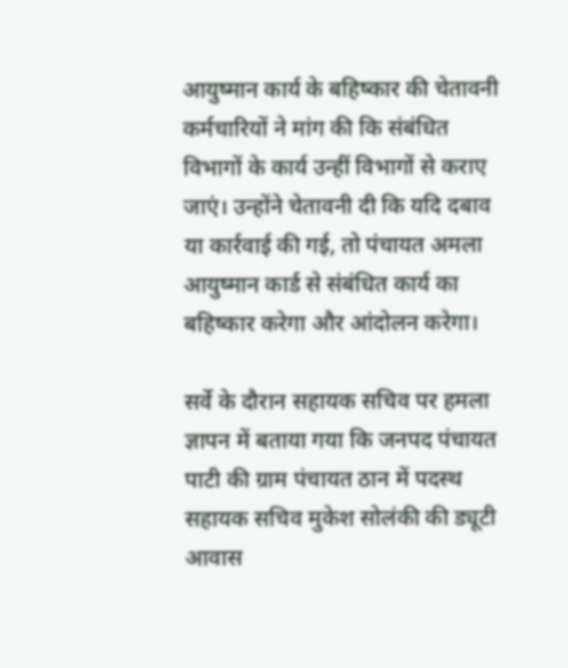आयुष्मान कार्य के बहिष्कार की चेतावनी
कर्मचारियों ने मांग की कि संबंधित विभागों के कार्य उन्हीं विभागों से कराए जाएं। उन्होंने चेतावनी दी कि यदि दबाव या कार्रवाई की गई, तो पंचायत अमला आयुष्मान कार्ड से संबंधित कार्य का बहिष्कार करेगा और आंदोलन करेगा।

सर्वे के दौरान सहायक सचिव पर हमला
ज्ञापन में बताया गया कि जनपद पंचायत पाटी की ग्राम पंचायत ठान में पदस्थ सहायक सचिव मुकेश सोलंकी की ड्यूटी आवास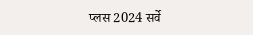प्लस 2024 सर्वे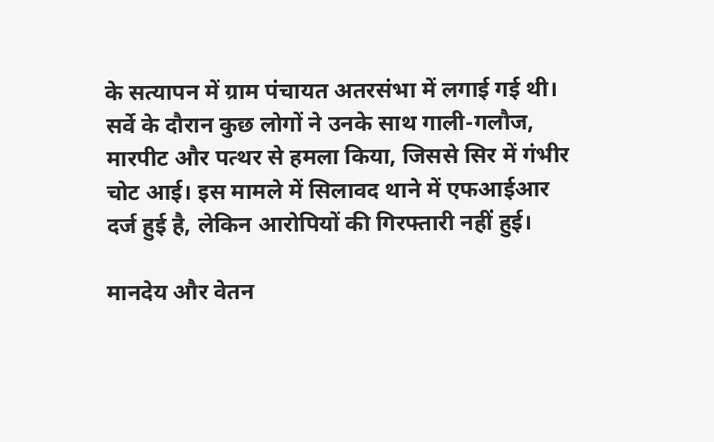के सत्यापन में ग्राम पंचायत अतरसंभा में लगाई गई थी। सर्वे के दौरान कुछ लोगों ने उनके साथ गाली-गलौज, मारपीट और पत्थर से हमला किया, जिससे सिर में गंभीर चोट आई। इस मामले में सिलावद थाने में एफआईआर दर्ज हुई है, लेकिन आरोपियों की गिरफ्तारी नहीं हुई।

मानदेय और वेतन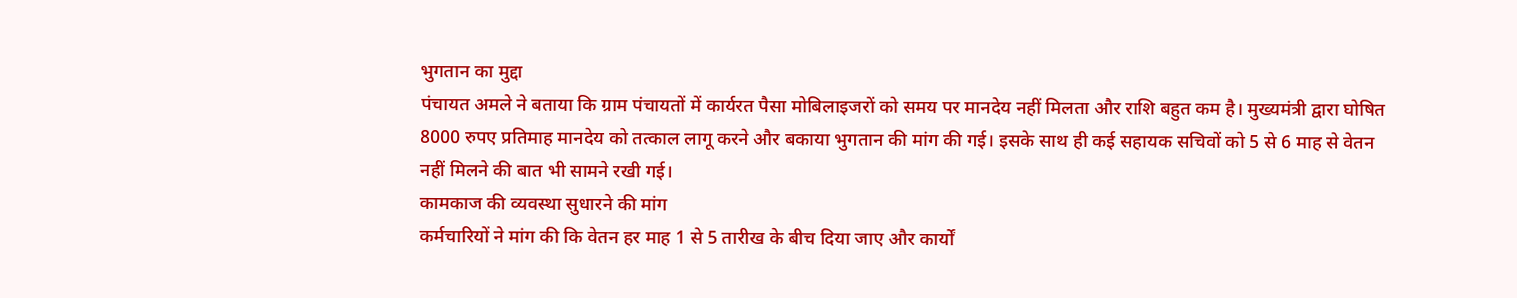भुगतान का मुद्दा
पंचायत अमले ने बताया कि ग्राम पंचायतों में कार्यरत पैसा मोबिलाइजरों को समय पर मानदेय नहीं मिलता और राशि बहुत कम है। मुख्यमंत्री द्वारा घोषित 8000 रुपए प्रतिमाह मानदेय को तत्काल लागू करने और बकाया भुगतान की मांग की गई। इसके साथ ही कई सहायक सचिवों को 5 से 6 माह से वेतन नहीं मिलने की बात भी सामने रखी गई।
कामकाज की व्यवस्था सुधारने की मांग
कर्मचारियों ने मांग की कि वेतन हर माह 1 से 5 तारीख के बीच दिया जाए और कार्यों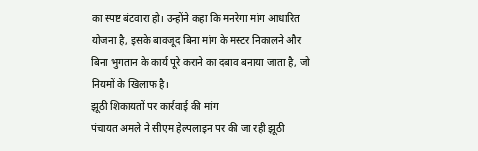का स्पष्ट बंटवारा हो। उन्होंने कहा कि मनरेगा मांग आधारित योजना है, इसके बावजूद बिना मांग के मस्टर निकालने और बिना भुगतान के कार्य पूरे कराने का दबाव बनाया जाता है, जो नियमों के खिलाफ है।
झूठी शिकायतों पर कार्रवाई की मांग
पंचायत अमले ने सीएम हेल्पलाइन पर की जा रही झूठी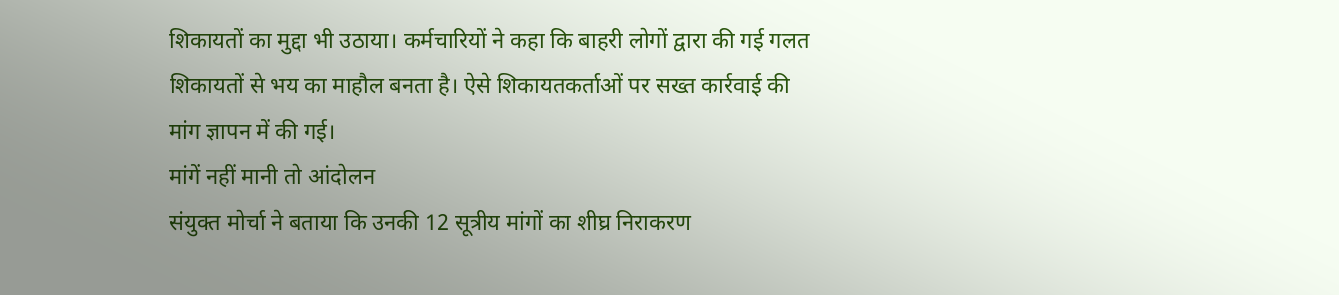शिकायतों का मुद्दा भी उठाया। कर्मचारियों ने कहा कि बाहरी लोगों द्वारा की गई गलत शिकायतों से भय का माहौल बनता है। ऐसे शिकायतकर्ताओं पर सख्त कार्रवाई की मांग ज्ञापन में की गई।
मांगें नहीं मानी तो आंदोलन
संयुक्त मोर्चा ने बताया कि उनकी 12 सूत्रीय मांगों का शीघ्र निराकरण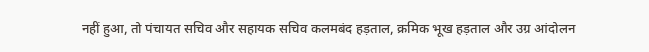नहीं हुआ, तो पंचायत सचिव और सहायक सचिव कलमबंद हड़ताल, क्रमिक भूख हड़ताल और उग्र आंदोलन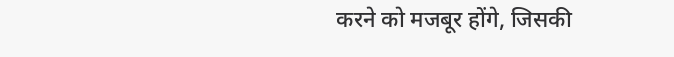करने को मजबूर होंगे, जिसकी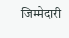जिम्मेदारी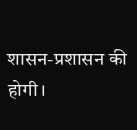शासन-प्रशासन की होगी।